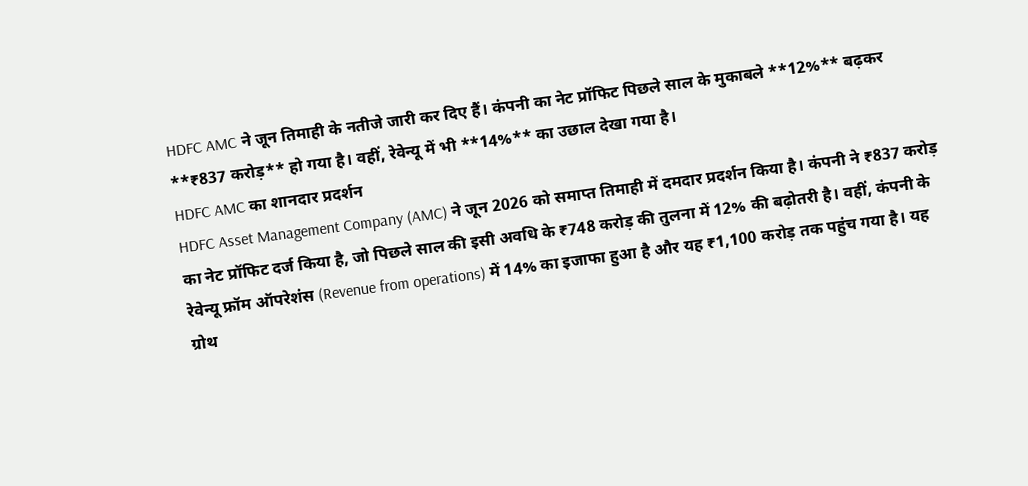HDFC AMC ने जून तिमाही के नतीजे जारी कर दिए हैं। कंपनी का नेट प्रॉफिट पिछले साल के मुकाबले **12%** बढ़कर **₹837 करोड़** हो गया है। वहीं, रेवेन्यू में भी **14%** का उछाल देखा गया है।
HDFC AMC का शानदार प्रदर्शन
HDFC Asset Management Company (AMC) ने जून 2026 को समाप्त तिमाही में दमदार प्रदर्शन किया है। कंपनी ने ₹837 करोड़ का नेट प्रॉफिट दर्ज किया है, जो पिछले साल की इसी अवधि के ₹748 करोड़ की तुलना में 12% की बढ़ोतरी है। वहीं, कंपनी के रेवेन्यू फ्रॉम ऑपरेशंस (Revenue from operations) में 14% का इजाफा हुआ है और यह ₹1,100 करोड़ तक पहुंच गया है। यह ग्रोथ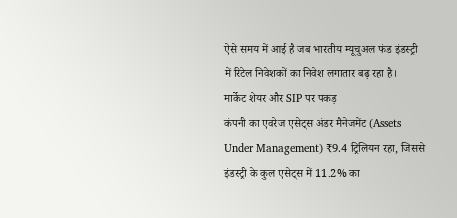ऐसे समय में आई है जब भारतीय म्यूचुअल फंड इंडस्ट्री में रिटेल निवेशकों का निवेश लगातार बढ़ रहा है।
मार्केट शेयर और SIP पर पकड़
कंपनी का एवरेज एसेट्स अंडर मैनेजमेंट (Assets Under Management) ₹9.4 ट्रिलियन रहा, जिससे इंडस्ट्री के कुल एसेट्स में 11.2% का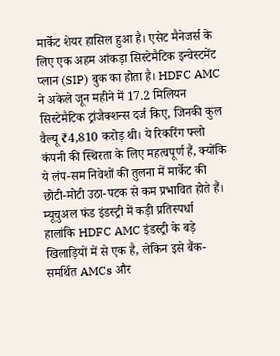मार्केट शेयर हासिल हुआ है। एसेट मैनेजर्स के लिए एक अहम आंकड़ा सिस्टेमैटिक इन्वेस्टमेंट प्लान (SIP) बुक का होता है। HDFC AMC ने अकेले जून महीने में 17.2 मिलियन सिस्टेमैटिक ट्रांजैक्शन्स दर्ज किए, जिनकी कुल वैल्यू ₹4,810 करोड़ थी। ये रिकरिंग फ्लो कंपनी की स्थिरता के लिए महत्वपूर्ण हैं, क्योंकि ये लंप-सम निवेशों की तुलना में मार्केट की छोटी-मोटी उठा-पटक से कम प्रभावित होते हैं।
म्यूचुअल फंड इंडस्ट्री में कड़ी प्रतिस्पर्धा
हालांकि HDFC AMC इंडस्ट्री के बड़े खिलाड़ियों में से एक है, लेकिन इसे बैंक-समर्थित AMCs और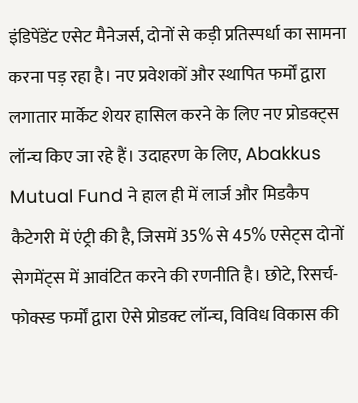इंडिपेंडेंट एसेट मैनेजर्स, दोनों से कड़ी प्रतिस्पर्धा का सामना करना पड़ रहा है। नए प्रवेशकों और स्थापित फर्मों द्वारा लगातार मार्केट शेयर हासिल करने के लिए नए प्रोडक्ट्स लॉन्च किए जा रहे हैं। उदाहरण के लिए, Abakkus Mutual Fund ने हाल ही में लार्ज और मिडकैप कैटेगरी में एंट्री की है, जिसमें 35% से 45% एसेट्स दोनों सेगमेंट्स में आवंटित करने की रणनीति है। छोटे, रिसर्च-फोक्स्ड फर्मों द्वारा ऐसे प्रोडक्ट लॉन्च, विविध विकास की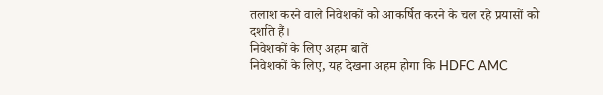तलाश करने वाले निवेशकों को आकर्षित करने के चल रहे प्रयासों को दर्शाते हैं।
निवेशकों के लिए अहम बातें
निवेशकों के लिए, यह देखना अहम होगा कि HDFC AMC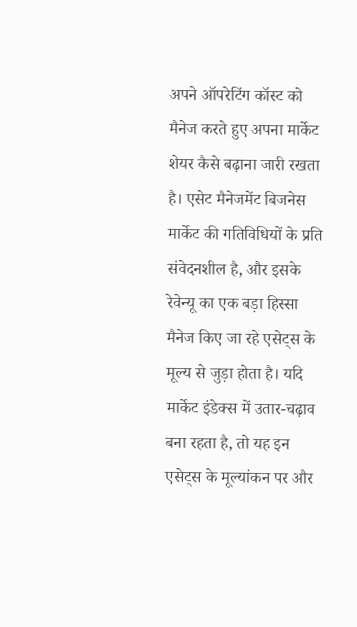अपने ऑपरेटिंग कॉस्ट को मैनेज करते हुए अपना मार्केट शेयर कैसे बढ़ाना जारी रखता है। एसेट मैनेजमेंट बिजनेस मार्केट की गतिविधियों के प्रति संवेदनशील है, और इसके रेवेन्यू का एक बड़ा हिस्सा मैनेज किए जा रहे एसेट्स के मूल्य से जुड़ा होता है। यदि मार्केट इंडेक्स में उतार-चढ़ाव बना रहता है, तो यह इन एसेट्स के मूल्यांकन पर और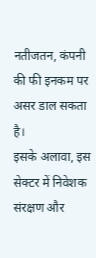नतीजतन, कंपनी की फी इनकम पर असर डाल सकता है।
इसके अलावा, इस सेक्टर में निवेशक संरक्षण और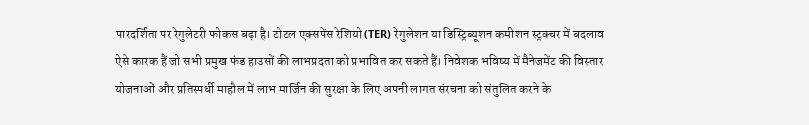पारदर्शिता पर रेगुलेटरी फोकस बढ़ा है। टोटल एक्सपेंस रेशियो (TER) रेगुलेशन या डिस्ट्रिब्यूशन कमीशन स्ट्रक्चर में बदलाव ऐसे कारक हैं जो सभी प्रमुख फंड हाउसों की लाभप्रदता को प्रभावित कर सकते हैं। निवेशक भविष्य में मैनेजमेंट की विस्तार योजनाओं और प्रतिस्पर्धी माहौल में लाभ मार्जिन की सुरक्षा के लिए अपनी लागत संरचना को संतुलित करने के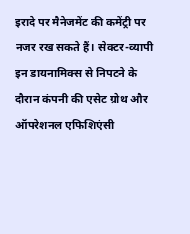इरादे पर मैनेजमेंट की कमेंट्री पर नजर रख सकते हैं। सेक्टर-व्यापी इन डायनामिक्स से निपटने के दौरान कंपनी की एसेट ग्रोथ और ऑपरेशनल एफिशिएंसी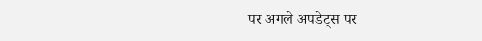पर अगले अपडेट्स पर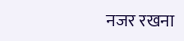नजर रखना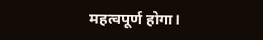महत्वपूर्ण होगा।